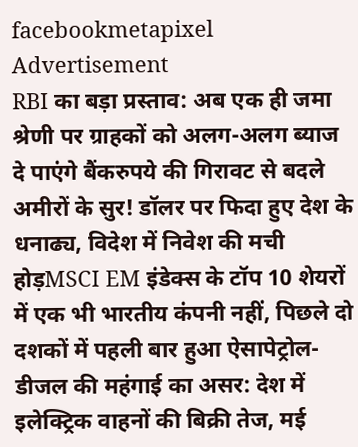facebookmetapixel
Advertisement
RBI का बड़ा प्रस्ताव: अब एक ही जमा श्रेणी पर ग्राहकों को अलग-अलग ब्याज दे पाएंगे बैंकरुपये की गिरावट से बदले अमीरों के सुर! डॉलर पर फिदा हुए देश के धनाढ्य, विदेश में निवेश की मची होड़MSCI EM इंडेक्स के टॉप 10 शेयरों में एक भी भारतीय कंपनी नहीं, पिछले दो दशकों में पहली बार हुआ ऐसापेट्रोल-डीजल की महंगाई का असर: देश में इलेक्ट्रिक वाहनों की बिक्री तेज, मई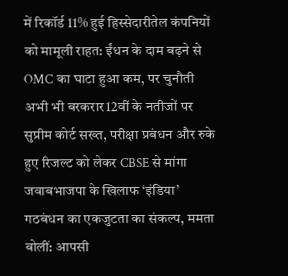में रिकॉर्ड 11% हुई हिस्सेदारीतेल कंपनियों को मामूली राहत: ईंधन के दाम बढ़ने से OMC का घाटा हुआ कम, पर चुनौती अभी भी बरकरार12वीं के नतीजों पर सुप्रीम कोर्ट सख्त, परीक्षा प्रबंधन और रुके हुए रिजल्ट को लेकर CBSE से मांगा जवाबभाजपा के खिलाफ ‘इंडिया’ गठबंधन का एकजुटता का संकल्प, ममता बोलीं: आपसी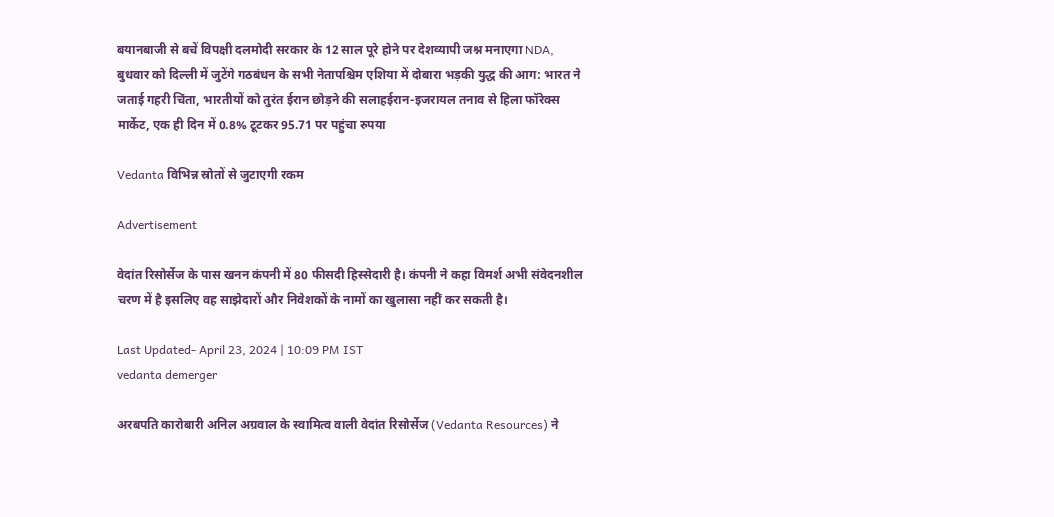बयानबाजी से बचें विपक्षी दलमोदी सरकार के 12 साल पूरे होने पर देशव्यापी जश्न मनाएगा NDA, बुधवार को दिल्ली में जुटेंगे गठबंधन के सभी नेतापश्चिम एशिया में दोबारा भड़की युद्ध की आग: भारत ने जताई गहरी चिंता, भारतीयों को तुरंत ईरान छोड़ने की सलाहईरान-इजरायल तनाव से हिला फॉरेक्स मार्केट, एक ही दिन में 0.8% टूटकर 95.71 पर पहुंचा रुपया

Vedanta विभिन्न स्रोतों से जुटाएगी रकम

Advertisement

वेदांत रिसोर्सेज के पास खनन कंपनी में 80 फीसदी हिस्सेदारी है। कंपनी ने कहा विमर्श अभी संवेदनशील चरण में है इसलिए वह साझेदारों और निवेशकों के नामों का खुलासा नहीं कर सकती है।

Last Updated- April 23, 2024 | 10:09 PM IST
vedanta demerger

अरबपति कारोबारी अनिल अग्रवाल के स्वामित्व वाली वेदांत रिसोर्सेज (Vedanta Resources) ने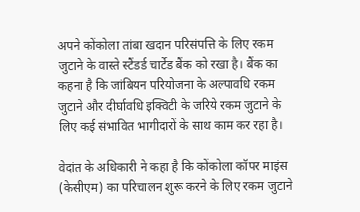अपने कोंकोला तांबा खदान परिसंपत्ति के लिए रकम जुटाने के वास्ते स्टैंडर्ड चार्टेड बैंक को रखा है। बैंक का कहना है कि जांबियन परियोजना के अल्पावधि रकम जुटाने और दीर्घावधि इक्विटी के जरिये रकम जुटाने के लिए कई संभावित भागीदारों के साथ काम कर रहा है।

वेदांत के अधिकारी ने कहा है कि कोंकोला कॉपर माइंस (केसीएम) का परिचालन शुरू करने के लिए रकम जुटाने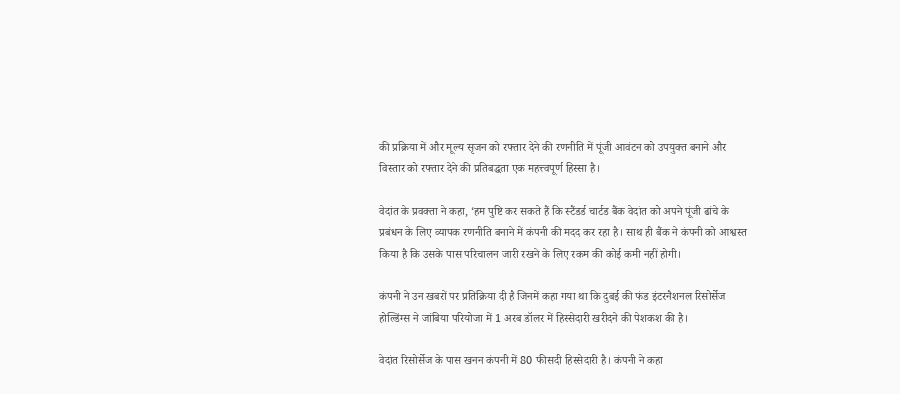की प्रक्रिया में और मूल्य सृजन को रफ्तार देने की रणनीति में पूंजी आवंटन को उपयुक्त बनाने और विस्तार को रफ्तार देने की प्रतिबद्धता एक महत्त्वपूर्ण हिस्सा है।

वेदांत के प्रवक्ता ने कहा, ‘हम पुष्टि कर सकते हैं कि स्टैंडर्ड चार्टड बैंक वेदांत को अपने पूंजी ढांचे के प्रबंधन के लिए व्यापक रणनीति बनाने में कंपनी की मदद कर रहा है। साथ ही बैंक ने कंपनी को आश्वस्त किया है कि उसके पास परिचालन जारी रखने के लिए रकम की कोई कमी नहीं होगी।

कंपनी ने उन खबरों पर प्रतिक्रिया दी है जिनमें कहा गया था कि दुबई की फंड इंटरनैशनल रिसोर्सेज होल्डिंग्स ने जांबिया परियोजा में 1 अरब डॉलर में हिस्सेदारी खरीदने की पेशकश की है।

वेदांत रिसोर्सेज के पास खनन कंपनी में 80 फीसदी हिस्सेदारी है। कंपनी ने कहा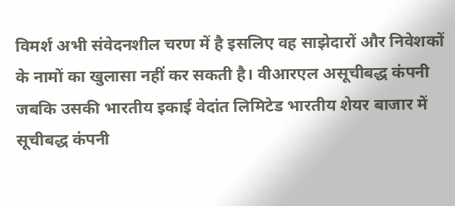विमर्श अभी संवेदनशील चरण में है इसलिए वह साझेदारों और निवेशकों के नामों का खुलासा नहीं कर सकती है। वीआरएल असूचीबद्ध कंपनी जबकि उसकी भारतीय इकाई वेदांत लिमिटेड भारतीय शेयर बाजार में सूचीबद्ध कंपनी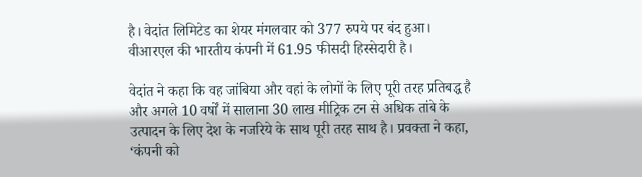है। वेदांत लिमिटेड का शेयर मंगलवार को 377 रुपये पर बंद हुआ। वीआरएल की भारतीय कंपनी में 61.95 फीसदी हिस्सेदारी है।

वेदांत ने कहा कि वह जांबिया और वहां के लोगों के लिए पूरी तरह प्रतिबद्ध है और अगले 10 वर्षों में सालाना 30 लाख मीट्रिक टन से अधिक तांबे के उत्पादन के लिए देश के नजरिये के साथ पूरी तरह साथ है। प्रवक्ता ने कहा, ‘कंपनी को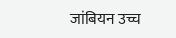जांबियन उच्च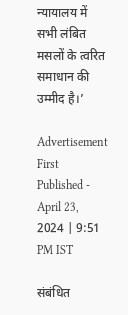न्यायालय में सभी लंबित मसलों के त्वरित समाधान की उम्मीद है।’

Advertisement
First Published - April 23, 2024 | 9:51 PM IST

संबंधित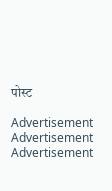पोस्ट

Advertisement
Advertisement
Advertisement